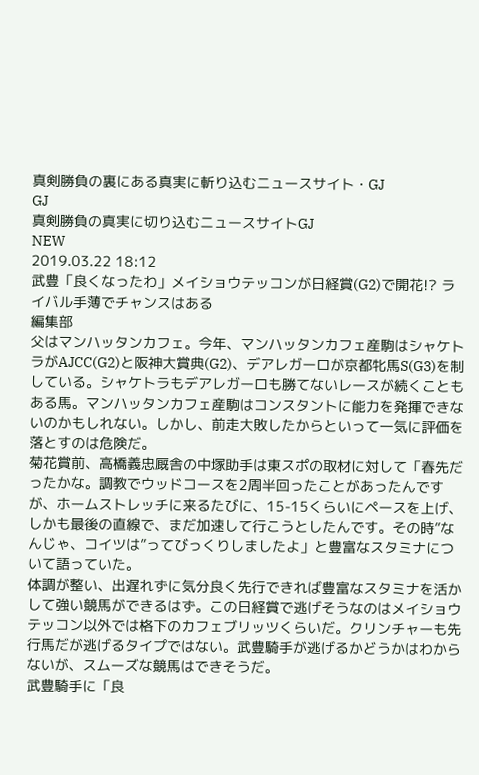真剣勝負の裏にある真実に斬り込むニュースサイト・GJ
GJ
真剣勝負の真実に切り込むニュースサイトGJ
NEW
2019.03.22 18:12
武豊「良くなったわ」メイショウテッコンが日経賞(G2)で開花!? ライバル手薄でチャンスはある
編集部
父はマンハッタンカフェ。今年、マンハッタンカフェ産駒はシャケトラがAJCC(G2)と阪神大賞典(G2)、デアレガーロが京都牝馬S(G3)を制している。シャケトラもデアレガーロも勝てないレースが続くこともある馬。マンハッタンカフェ産駒はコンスタントに能力を発揮できないのかもしれない。しかし、前走大敗したからといって一気に評価を落とすのは危険だ。
菊花賞前、高橋義忠厩舎の中塚助手は東スポの取材に対して「春先だったかな。調教でウッドコースを2周半回ったことがあったんですが、ホームストレッチに来るたびに、15-15くらいにペースを上げ、しかも最後の直線で、まだ加速して行こうとしたんです。その時”なんじゃ、コイツは”ってびっくりしましたよ」と豊富なスタミナについて語っていた。
体調が整い、出遅れずに気分良く先行できれば豊富なスタミナを活かして強い競馬ができるはず。この日経賞で逃げそうなのはメイショウテッコン以外では格下のカフェブリッツくらいだ。クリンチャーも先行馬だが逃げるタイプではない。武豊騎手が逃げるかどうかはわからないが、スムーズな競馬はできそうだ。
武豊騎手に「良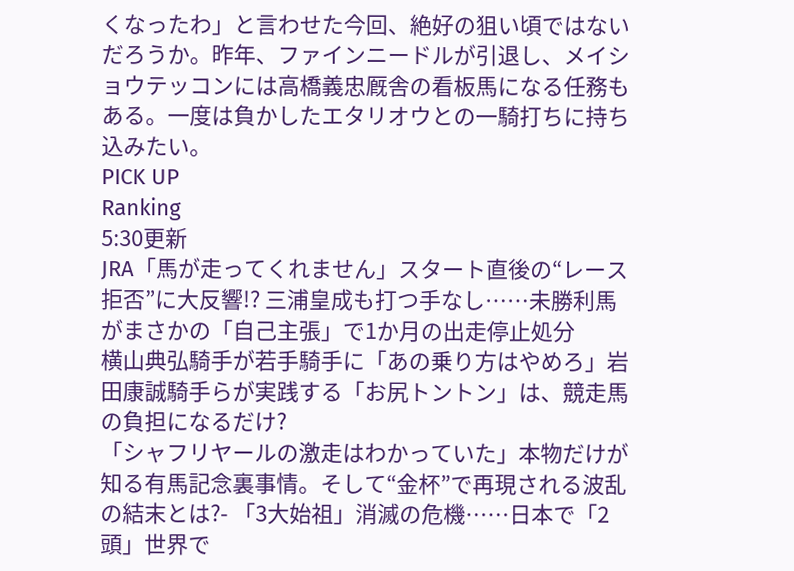くなったわ」と言わせた今回、絶好の狙い頃ではないだろうか。昨年、ファインニードルが引退し、メイショウテッコンには高橋義忠厩舎の看板馬になる任務もある。一度は負かしたエタリオウとの一騎打ちに持ち込みたい。
PICK UP
Ranking
5:30更新
JRA「馬が走ってくれません」スタート直後の“レース拒否”に大反響!? 三浦皇成も打つ手なし……未勝利馬がまさかの「自己主張」で1か月の出走停止処分
横山典弘騎手が若手騎手に「あの乗り方はやめろ」岩田康誠騎手らが実践する「お尻トントン」は、競走馬の負担になるだけ?
「シャフリヤールの激走はわかっていた」本物だけが知る有馬記念裏事情。そして“金杯”で再現される波乱の結末とは?- 「3大始祖」消滅の危機……日本で「2頭」世界で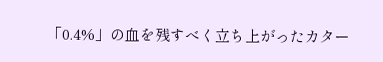「0.4%」の血を残すべく立ち上がったカター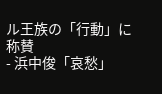ル王族の「行動」に称賛
- 浜中俊「哀愁」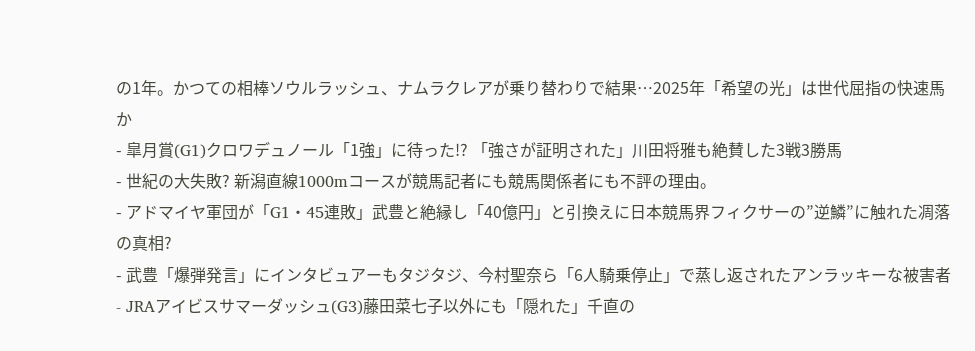の1年。かつての相棒ソウルラッシュ、ナムラクレアが乗り替わりで結果…2025年「希望の光」は世代屈指の快速馬か
- 皐月賞(G1)クロワデュノール「1強」に待った!? 「強さが証明された」川田将雅も絶賛した3戦3勝馬
- 世紀の大失敗? 新潟直線1000mコースが競馬記者にも競馬関係者にも不評の理由。
- アドマイヤ軍団が「G1・45連敗」武豊と絶縁し「40億円」と引換えに日本競馬界フィクサーの”逆鱗”に触れた凋落の真相?
- 武豊「爆弾発言」にインタビュアーもタジタジ、今村聖奈ら「6人騎乗停止」で蒸し返されたアンラッキーな被害者
- JRAアイビスサマーダッシュ(G3)藤田菜七子以外にも「隠れた」千直の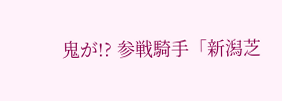鬼が!? 参戦騎手「新潟芝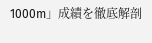1000m」成績を徹底解剖